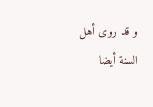و قد روى أهل السنة أيضا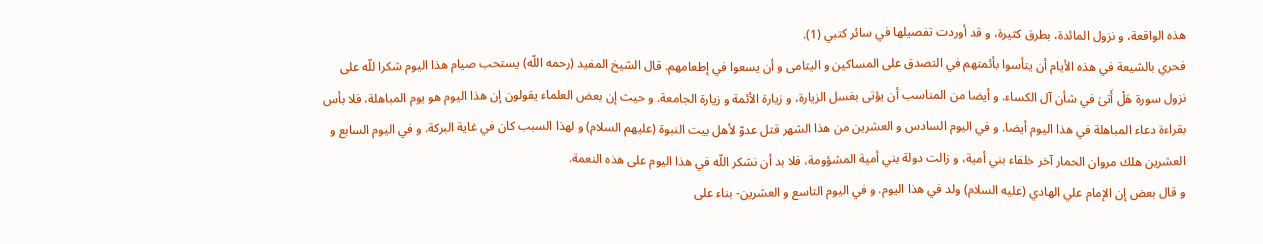هذه الواقعة، و نزول المائدة، بطرق كثيرة، و قد أوردت تفصيلها في سائر كتبي (1).
فحري بالشيعة في هذه الأيام أن يتأسوا بأئمتهم في التصدق على المساكين و اليتامى و أن يسعوا في إطعامهم. قال الشيخ المفيد (رحمه اللّه) يستحب صيام هذا اليوم شكرا للّه على نزول سورة هَلْ أَتىٰ في شأن آل الكساء. و أيضا من المناسب أن يؤتى بغسل الزيارة، و زيارة الأئمة و زيارة الجامعة. و حيث إن بعض العلماء يقولون إن هذا اليوم هو يوم المباهلة، فلا بأس بقراءة دعاء المباهلة في هذا اليوم أيضا. و في اليوم السادس و العشرين من هذا الشهر قتل عدوّ لأهل بيت النبوة (عليهم السلام) و لهذا السبب كان في غاية البركة. و في اليوم السابع و العشرين هلك مروان الحمار آخر خلفاء بني أمية، و زالت دولة بني أمية المشؤومة، فلا بد أن نشكر اللّه في هذا اليوم على هذه النعمة.
و قال بعض إن الإمام علي الهادي (عليه السلام) ولد في هذا اليوم. و في اليوم التاسع و العشرين- بناء على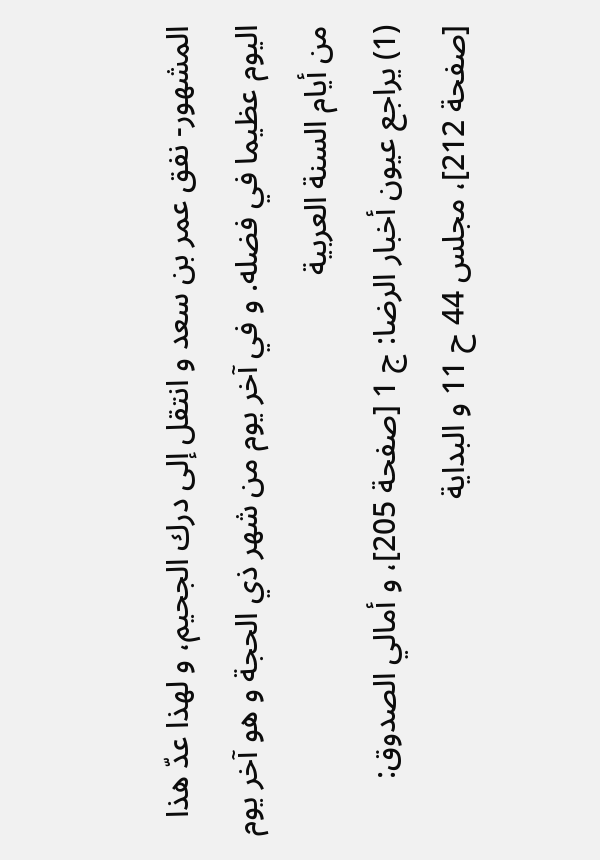المشهور- نفق عمر بن سعد و انتقل إلى درك الجحيم، و لهذا عدّ هذا اليوم عظيما في فضله. و في آخر يوم من شهر ذي الحجة و هو آخر يوم من أيام السنة العربية
(1) يراجع عيون أخبار الرضا: ج 1 [صفحة 205]، و أمالي الصدوق: [صفحة 212]، مجلس 44 ح 11 و البداية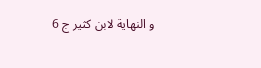و النهاية لابن كثير ج 6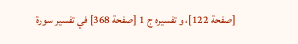[صفحة 122]، و تفسيره ج 1 [صفحة 368] في تفسير سورة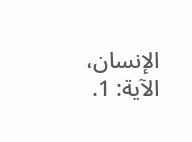الإنسان، الآية: 1.